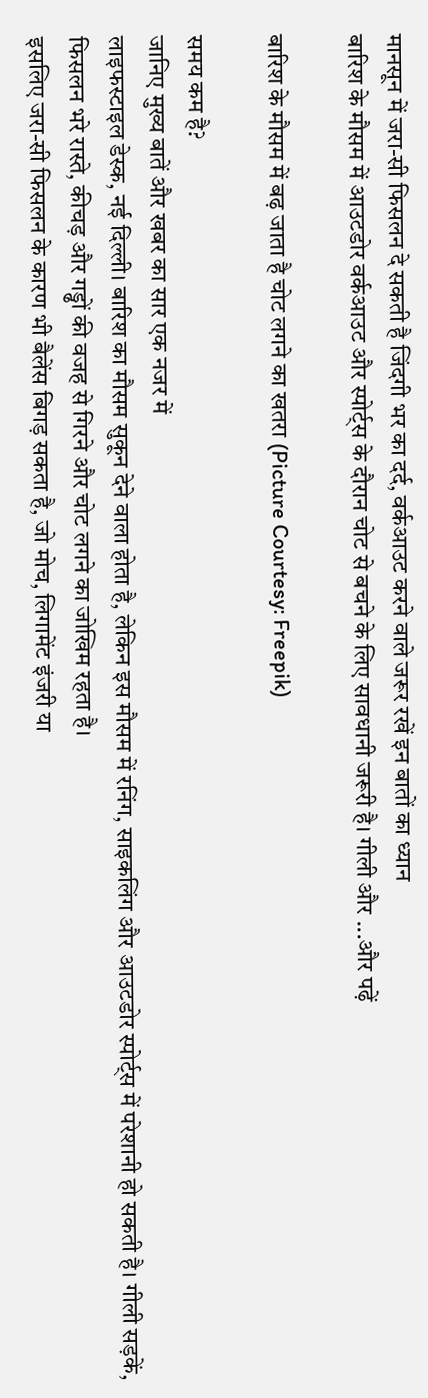मानसून में जरा-सी फिसलन दे सकती है जिंदगी भर का दर्द, वर्कआउट करने वाले जरूर रखें इन बातों का ध्यान
बारिश के मौसम में आउटडोर वर्कआउट और स्पोर्ट्स के दौरान चोट से बचने के लिए सावधानी जरूरी है। गीली और ...और पढ़ें

बारिश के मौसम में बढ़ जाता है चोट लगने का खतरा (Picture Courtesy: Freepik)

समय कम है?
जानिए मुख्य बातें और खबर का सार एक नजर में
लाइफस्टाइल डेस्क, नई दिल्ली। बारिश का मौसम सुकून देने वाला होता है, लेकिन इस मौसम में रनिंग, साइकलिंग और आउटडोर स्पोर्ट्स में परेशानी हो सकती है। गीली सड़कें, फिसलन भरे रास्ते, कीचड़ और गड्ढों की वजह से गिरने और चोट लगने का जोखिम रहता है।
इसलिए जरा-सी फिसलन के कारण भी बैलेंस बिगड़ सकता है, जो मोच, लिगामेंट इंजरी या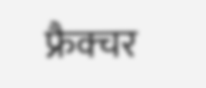फ्रैक्चर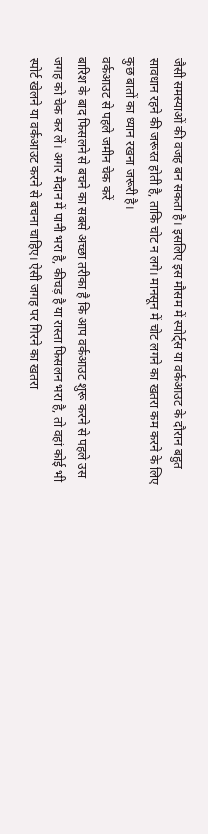जैसी समस्याओं की वजह बन सकता है। इसलिए इस मौसम में स्पोर्ट्स या वर्कआउट के दौरान बहुत सावधान रहने की जरूरत होती है, ताकि चोट न लगे। मानसून में चोट लगने का खतरा कम करने के लिए कुछ बातों का ध्यान रखना जरूरी है।
वर्कआउट से पहले जमीन चेक करें
बारिश के बाद फिसलने से बचने का सबसे अच्छा तरीका है कि आप वर्कआउट शुरू करने से पहले उस जगह को चेक कर लें। अगर मैदान में पानी भरा है, कीचड़ है या रास्ता फिसलन भरा है, तो वहां कोई भी स्पोर्ट खेलने या वर्कआउट करने से बचना चाहिए। ऐसी जगह पर गिरने का खतरा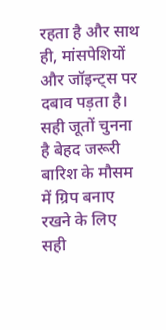रहता है और साथ ही, मांसपेशियों और जॉइन्ट्स पर दबाव पड़ता है।
सही जूतों चुनना है बेहद जरूरी
बारिश के मौसम में ग्रिप बनाए रखने के लिए सही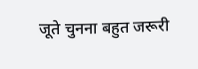जूते चुनना बहुत जरूरी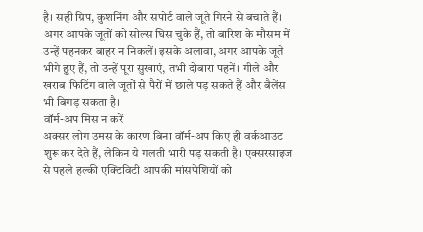है। सही ग्रिप, कुशनिंग और सपोर्ट वाले जूते गिरने से बचाते हैं। अगर आपके जूतों को सोल्स घिस चुके हैं, तो बारिश के मौसम में उन्हें पहनकर बाहर न निकलें। इसके अलावा, अगर आपके जूते भीगे हुए हैं, तो उन्हें पूरा सुखाएं, तभी दोबारा पहनें। गीले और खराब फिटिंग वाले जूतों से पैरों में छाले पड़ सकते हैं और बैलेंस भी बिगड़ सकता है।
वॉर्म-अप मिस न करें
अक्सर लोग उमस के कारण बिना वॉर्म-अप किए ही वर्कआउट शुरू कर देते हैं, लेकिन ये गलती भारी पड़ सकती है। एक्सरसाइज से पहले हल्की एक्टिविटी आपकी मांसपेशियों को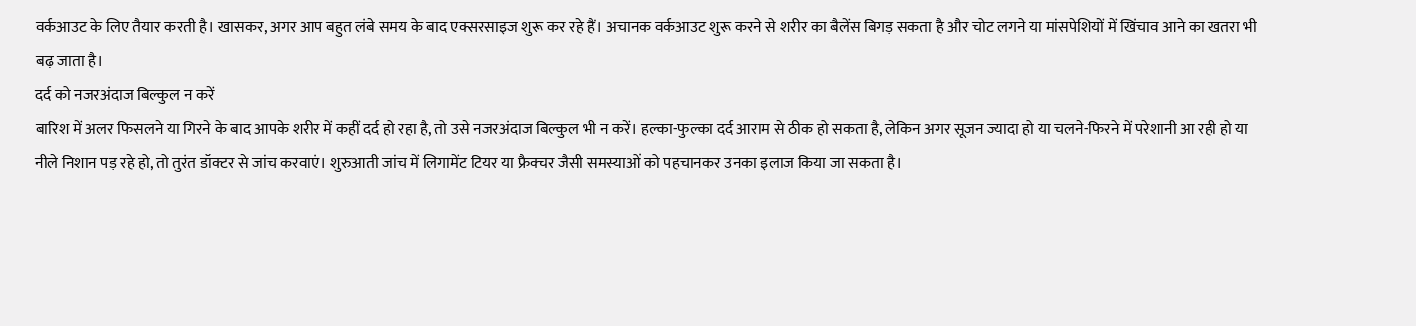वर्कआउट के लिए तैयार करती है। खासकर, अगर आप बहुत लंबे समय के बाद एक्सरसाइज शुरू कर रहे हैं। अचानक वर्कआउट शुरू करने से शरीर का बैलेंस बिगड़ सकता है और चोट लगने या मांसपेशियों में खिंचाव आने का खतरा भी बढ़ जाता है।
दर्द को नजरअंदाज बिल्कुल न करें
बारिश में अलर फिसलने या गिरने के बाद आपके शरीर में कहीं दर्द हो रहा है, तो उसे नजरअंदाज बिल्कुल भी न करें। हल्का-फुल्का दर्द आराम से ठीक हो सकता है, लेकिन अगर सूजन ज्यादा हो या चलने-फिरने में परेशानी आ रही हो या नीले निशान पड़ रहे हो, तो तुरंत डॉक्टर से जांच करवाएं। शुरुआती जांच में लिगामेंट टियर या फ्रैक्चर जैसी समस्याओं को पहचानकर उनका इलाज किया जा सकता है।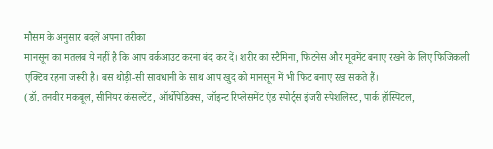मौसम के अनुसार बदलें अपना तरीका
मानसून का मतलब ये नहीं है कि आप वर्कआउट करना बंद कर दें। शरीर का स्टैमिना, फिटनेस और मूवमेंट बनाए रखने के लिए फिजिकली एक्टिव रहना जरूरी है। बस थोड़ी-सी सावधानी के साथ आप खुद को मानसून में भी फिट बनाए रख सकते हैं।
(डॉ. तनवीर मकबूल, सीनियर कंसल्टेंट, ऑर्थोपेडिक्स, जॉइन्ट रिप्लेसमेंट एंड स्पोर्ट्स इंजरी स्पेशलिस्ट, पार्क हॉस्पिटल,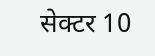सेक्टर 10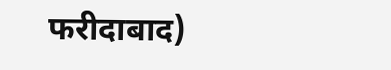फरीदाबाद)